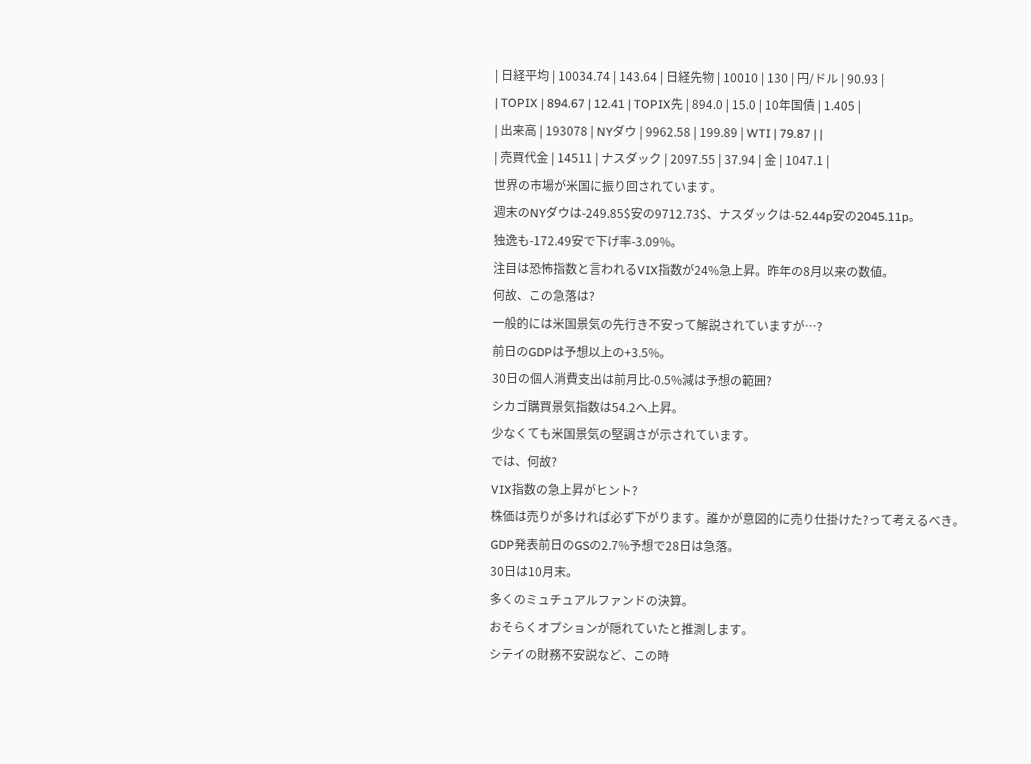| 日経平均 | 10034.74 | 143.64 | 日経先物 | 10010 | 130 | 円/ドル | 90.93 |
| TOPIX | 894.67 | 12.41 | TOPIX先 | 894.0 | 15.0 | 10年国債 | 1.405 |
| 出来高 | 193078 | NYダウ | 9962.58 | 199.89 | WTI | 79.87 | |
| 売買代金 | 14511 | ナスダック | 2097.55 | 37.94 | 金 | 1047.1 |
世界の市場が米国に振り回されています。
週末のNYダウは-249.85$安の9712.73$、ナスダックは-52.44p安の2045.11p。
独逸も-172.49安で下げ率-3.09%。
注目は恐怖指数と言われるVIX指数が24%急上昇。昨年の8月以来の数値。
何故、この急落は?
一般的には米国景気の先行き不安って解説されていますが…?
前日のGDPは予想以上の+3.5%。
30日の個人消費支出は前月比-0.5%減は予想の範囲?
シカゴ購買景気指数は54.2へ上昇。
少なくても米国景気の堅調さが示されています。
では、何故?
VIX指数の急上昇がヒント?
株価は売りが多ければ必ず下がります。誰かが意図的に売り仕掛けた?って考えるべき。
GDP発表前日のGSの2.7%予想で28日は急落。
30日は10月末。
多くのミュチュアルファンドの決算。
おそらくオプションが隠れていたと推測します。
シテイの財務不安説など、この時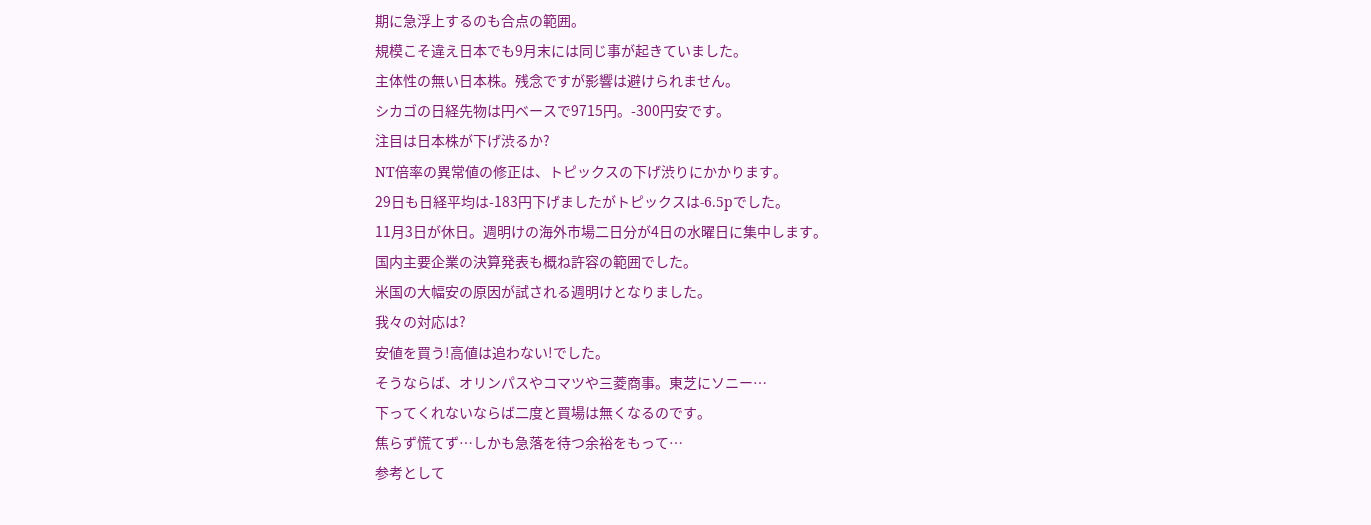期に急浮上するのも合点の範囲。
規模こそ違え日本でも9月末には同じ事が起きていました。
主体性の無い日本株。残念ですが影響は避けられません。
シカゴの日経先物は円ベースで9715円。-300円安です。
注目は日本株が下げ渋るか?
NT倍率の異常値の修正は、トピックスの下げ渋りにかかります。
29日も日経平均は-183円下げましたがトピックスは-6.5pでした。
11月3日が休日。週明けの海外市場二日分が4日の水曜日に集中します。
国内主要企業の決算発表も概ね許容の範囲でした。
米国の大幅安の原因が試される週明けとなりました。
我々の対応は?
安値を買う!高値は追わない!でした。
そうならば、オリンパスやコマツや三菱商事。東芝にソニー…
下ってくれないならば二度と買場は無くなるのです。
焦らず慌てず…しかも急落を待つ余裕をもって…
参考として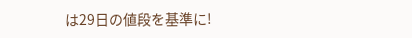は29日の値段を基準に!